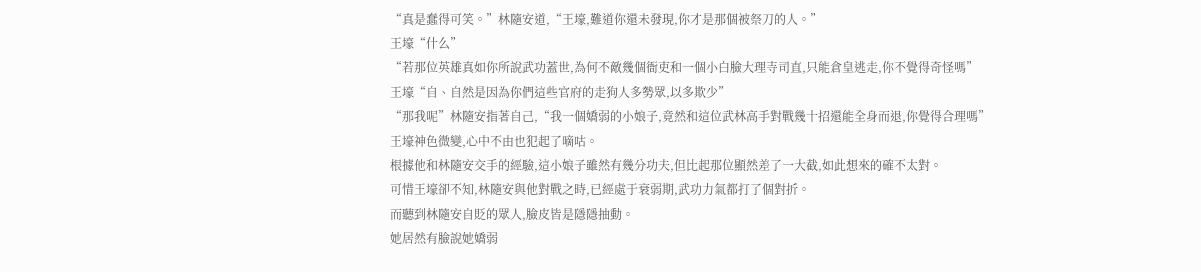“真是蠢得可笑。”林隨安道,“王壕,難道你還未發現,你才是那個被祭刀的人。”
王壕“什么”
“若那位英雄真如你所說武功蓋世,為何不敵幾個衙吏和一個小白臉大理寺司直,只能倉皇逃走,你不覺得奇怪嗎”
王壕“自、自然是因為你們這些官府的走狗人多勢眾,以多欺少”
“那我呢”林隨安指著自己,“我一個嬌弱的小娘子,竟然和這位武林高手對戰幾十招還能全身而退,你覺得合理嗎”
王壕神色微變,心中不由也犯起了嘀咕。
根據他和林隨安交手的經驗,這小娘子雖然有幾分功夫,但比起那位顯然差了一大截,如此想來的確不太對。
可惜王壕卻不知,林隨安與他對戰之時,已經處于衰弱期,武功力氣都打了個對折。
而聽到林隨安自貶的眾人,臉皮皆是隱隱抽動。
她居然有臉說她嬌弱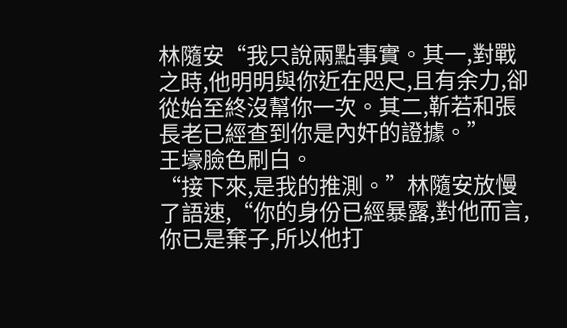林隨安“我只說兩點事實。其一,對戰之時,他明明與你近在咫尺,且有余力,卻從始至終沒幫你一次。其二,靳若和張長老已經查到你是內奸的證據。”
王壕臉色刷白。
“接下來,是我的推測。”林隨安放慢了語速,“你的身份已經暴露,對他而言,你已是棄子,所以他打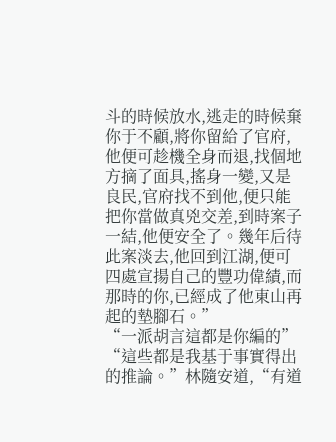斗的時候放水,逃走的時候棄你于不顧,將你留給了官府,他便可趁機全身而退,找個地方摘了面具,搖身一變,又是良民,官府找不到他,便只能把你當做真兇交差,到時案子一結,他便安全了。幾年后待此案淡去,他回到江湖,便可四處宣揚自己的豐功偉績,而那時的你,已經成了他東山再起的墊腳石。”
“一派胡言這都是你編的”
“這些都是我基于事實得出的推論。”林隨安道,“有道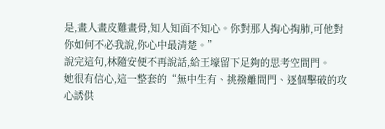是,畫人畫皮難畫骨,知人知面不知心。你對那人掏心掏肺,可他對你如何不必我說,你心中最清楚。”
說完這句,林隨安便不再說話,給王壕留下足夠的思考空間門。
她很有信心,這一整套的“無中生有、挑撥離間門、逐個擊破的攻心誘供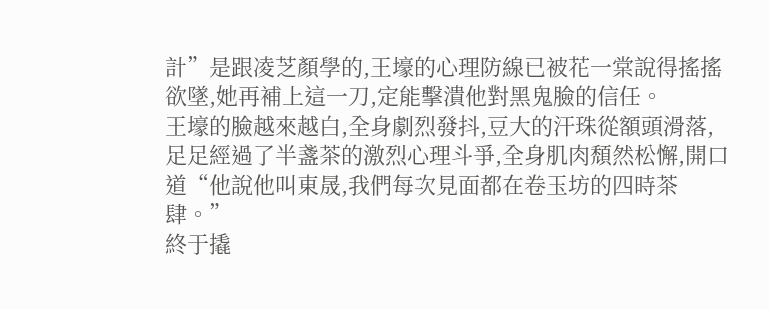計”是跟凌芝顏學的,王壕的心理防線已被花一棠說得搖搖欲墜,她再補上這一刀,定能擊潰他對黑鬼臉的信任。
王壕的臉越來越白,全身劇烈發抖,豆大的汗珠從額頭滑落,足足經過了半盞茶的激烈心理斗爭,全身肌肉頹然松懈,開口道“他說他叫東晟,我們每次見面都在卷玉坊的四時茶肆。”
終于撬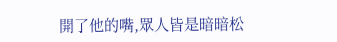開了他的嘴,眾人皆是暗暗松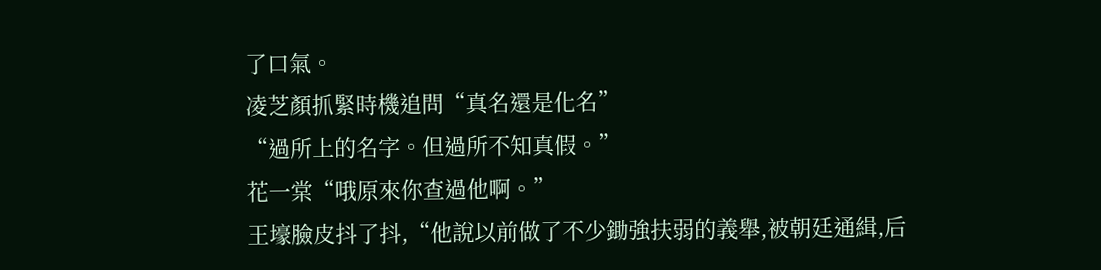了口氣。
凌芝顏抓緊時機追問“真名還是化名”
“過所上的名字。但過所不知真假。”
花一棠“哦原來你查過他啊。”
王壕臉皮抖了抖,“他說以前做了不少鋤強扶弱的義舉,被朝廷通緝,后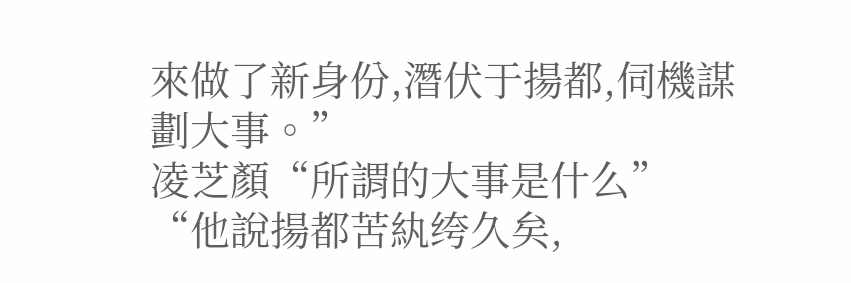來做了新身份,潛伏于揚都,伺機謀劃大事。”
凌芝顏“所謂的大事是什么”
“他說揚都苦紈绔久矣,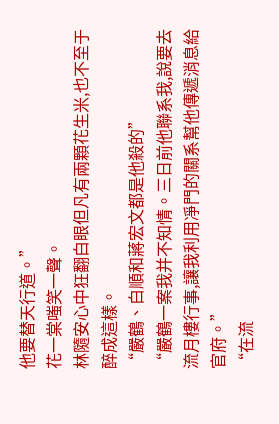他要替天行道。”
花一棠嗤笑一聲。
林隨安心中狂翻白眼但凡有兩顆花生米,也不至于醉成這樣。
“嚴鶴、白順和蔣宏文都是他殺的”
“嚴鶴一案我并不知情。三日前他聯系我,說要去流月樓行事,讓我利用凈門的關系幫他傳遞消息給官府。”
“在流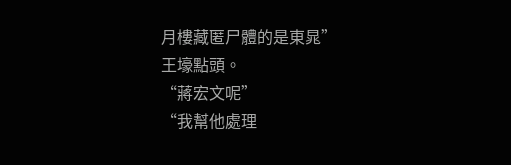月樓藏匿尸體的是東晁”
王壕點頭。
“蔣宏文呢”
“我幫他處理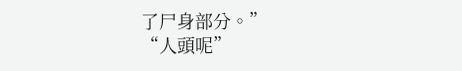了尸身部分。”
“人頭呢”